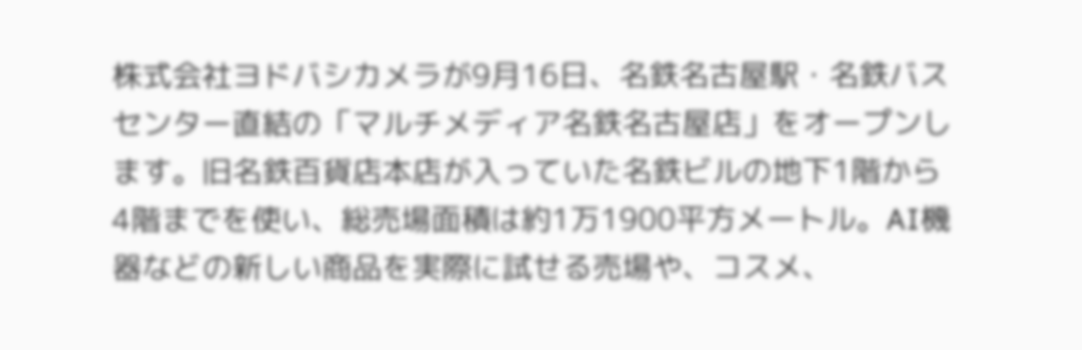株式会社ヨドバシカメラが9月16日、名鉄名古屋駅・名鉄バスセンター直結の「マルチメディア名鉄名古屋店」をオープンします。旧名鉄百貨店本店が入っていた名鉄ビルの地下1階から4階までを使い、総売場面積は約1万1900平方メートル。AI機器などの新しい商品を実際に試せる売場や、コスメ、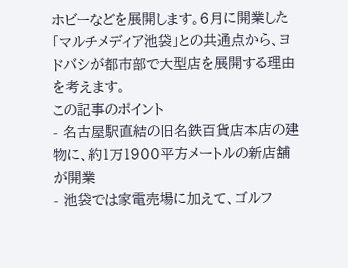ホビーなどを展開します。6月に開業した「マルチメディア池袋」との共通点から、ヨドバシが都市部で大型店を展開する理由を考えます。
この記事のポイント
- 名古屋駅直結の旧名鉄百貨店本店の建物に、約1万1900平方メートルの新店舗が開業
- 池袋では家電売場に加えて、ゴルフ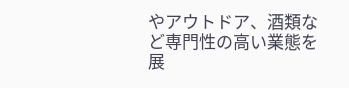やアウトドア、酒類など専門性の高い業態を展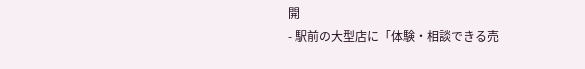開
- 駅前の大型店に「体験・相談できる売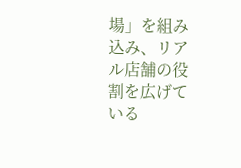場」を組み込み、リアル店舗の役割を広げている